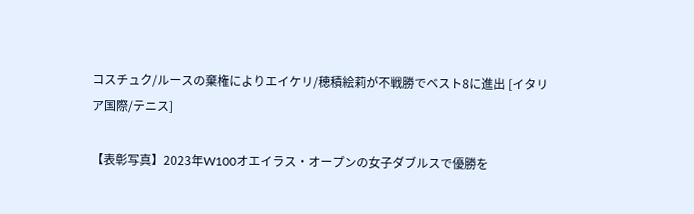コスチュク/ルースの棄権によりエイケリ/穂積絵莉が不戦勝でベスト8に進出 [イタリア国際/テニス]

【表彰写真】2023年W100オエイラス・オープンの女子ダブルスで優勝を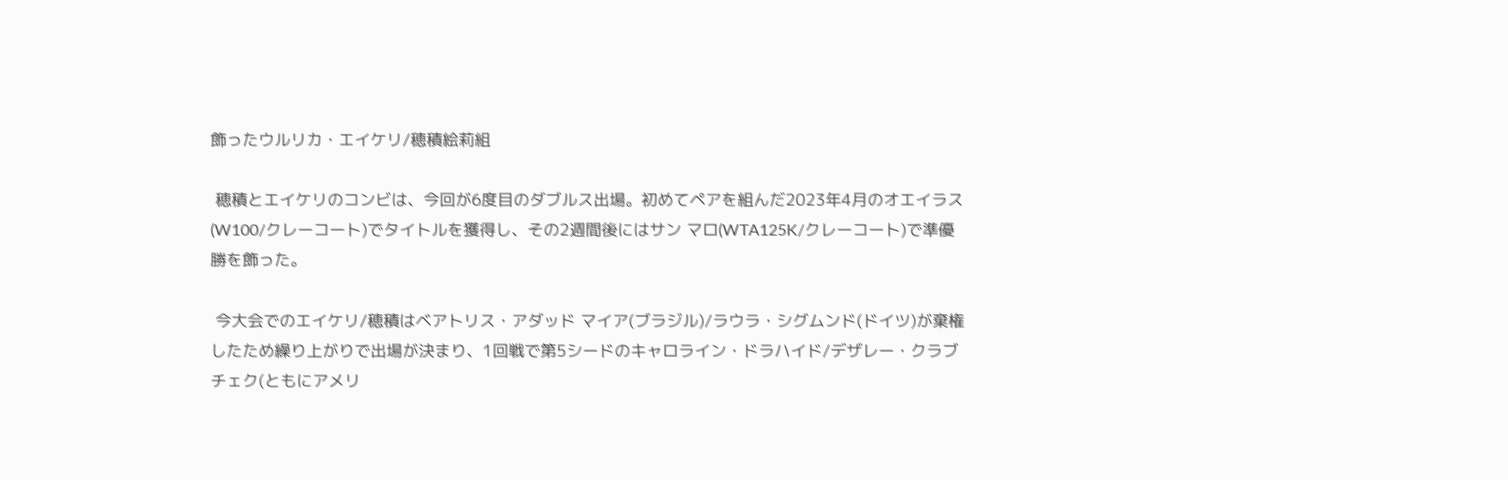飾ったウルリカ・エイケリ/穂積絵莉組

 穂積とエイケリのコンビは、今回が6度目のダブルス出場。初めてペアを組んだ2023年4月のオエイラス(W100/クレーコート)でタイトルを獲得し、その2週間後にはサン マロ(WTA125K/クレーコート)で準優勝を飾った。

 今大会でのエイケリ/穂積はベアトリス・アダッド マイア(ブラジル)/ラウラ・シグムンド(ドイツ)が棄権したため繰り上がりで出場が決まり、1回戦で第5シードのキャロライン・ドラハイド/デザレー・クラブチェク(ともにアメリ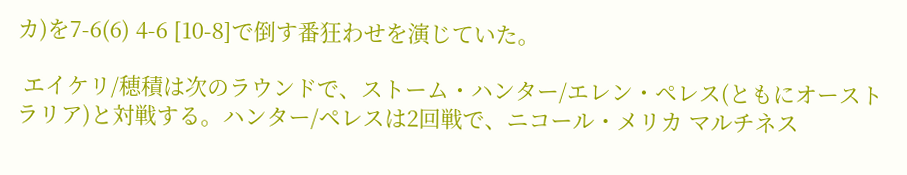カ)を7-6(6) 4-6 [10-8]で倒す番狂わせを演じていた。

 エイケリ/穂積は次のラウンドで、ストーム・ハンター/エレン・ペレス(ともにオーストラリア)と対戦する。ハンター/ペレスは2回戦で、ニコール・メリカ マルチネス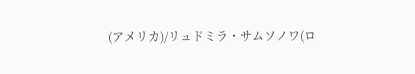(アメリカ)/リュドミラ・サムソノワ(ロ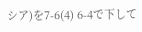シア)を7-6(4) 6-4で下して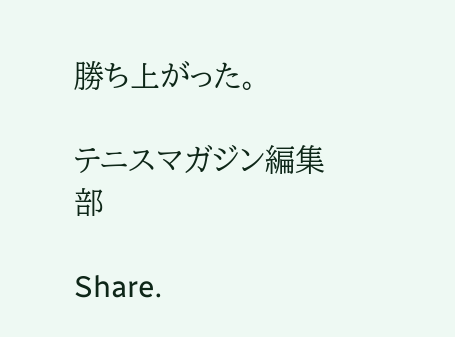勝ち上がった。

テニスマガジン編集部

Share.